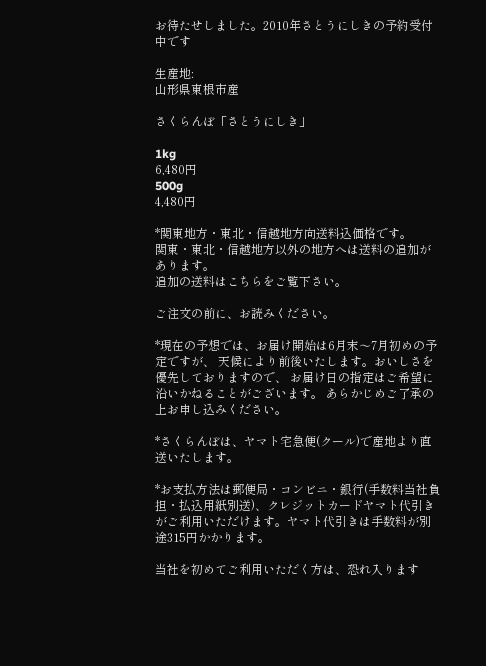お待たせしました。2010年さとうにしきの予約受付中です

生産地:
山形県東根市産

さくらんぼ「さとうにしき」

1kg
6,480円
500g
4,480円

*関東地方・東北・信越地方向送料込価格です。
関東・東北・信越地方以外の地方へは送料の追加があります。
追加の送料はこちらをご覧下さい。

ご注文の前に、お読みください。

*現在の予想では、お届け開始は6月末〜7月初めの予定ですが、 天候により前後いたします。おいしさを優先しておりますので、 お届け日の指定はご希望に沿いかねることがございます。 あらかじめご了承の上お申し込みください。

*さくらんぼは、ヤマト宅急便(クール)で産地より直送いたします。

*お支払方法は郵便局・コンビニ・銀行(手数料当社負担・払込用紙別送)、クレジットカードヤマト代引きがご利用いただけます。ヤマト代引きは手数料が別途315円かかります。

当社を初めてご利用いただく方は、恐れ入ります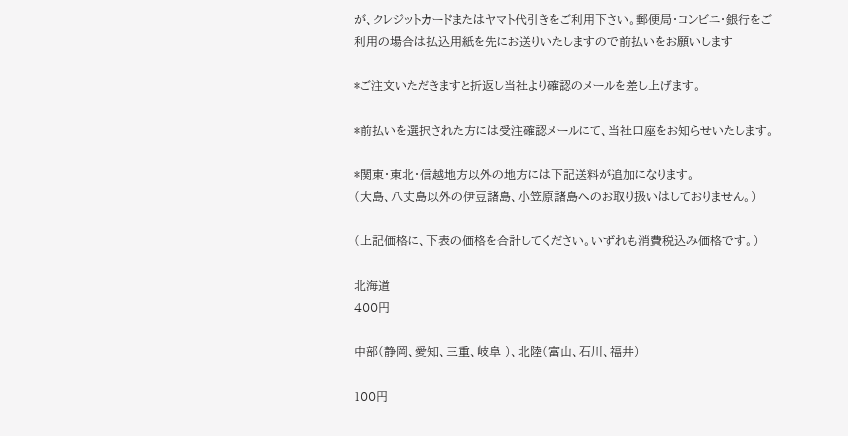が、クレジットカードまたはヤマト代引きをご利用下さい。郵便局・コンビニ・銀行をご利用の場合は払込用紙を先にお送りいたしますので前払いをお願いします

*ご注文いただきますと折返し当社より確認のメールを差し上げます。

*前払いを選択された方には受注確認メールにて、当社口座をお知らせいたします。

*関東・東北・信越地方以外の地方には下記送料が追加になります。
(大島、八丈島以外の伊豆諸島、小笠原諸島へのお取り扱いはしておりません。)

(上記価格に、下表の価格を合計してください。いずれも消費税込み価格です。)

北海道
400円

中部(静岡、愛知、三重、岐阜 )、北陸(富山、石川、福井)

100円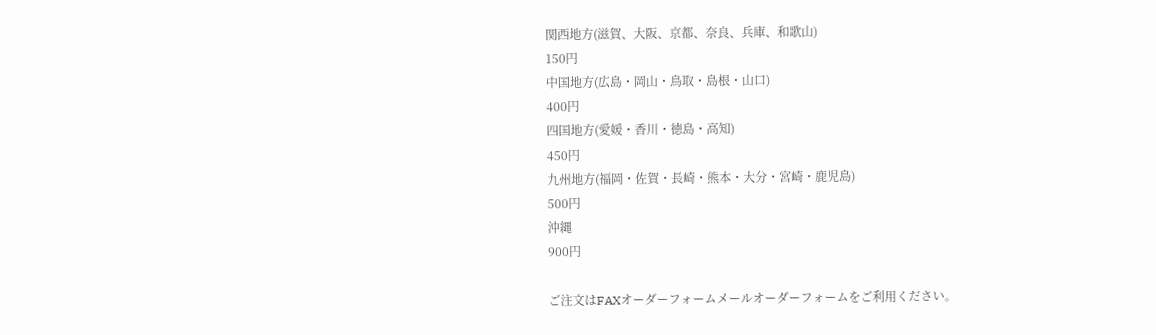関西地方(滋賀、大阪、京都、奈良、兵庫、和歌山)
150円
中国地方(広島・岡山・鳥取・島根・山口)
400円
四国地方(愛媛・香川・徳島・高知)
450円
九州地方(福岡・佐賀・長崎・熊本・大分・宮崎・鹿児島)
500円
沖縄
900円

ご注文はFAXオーダーフォームメールオーダーフォームをご利用ください。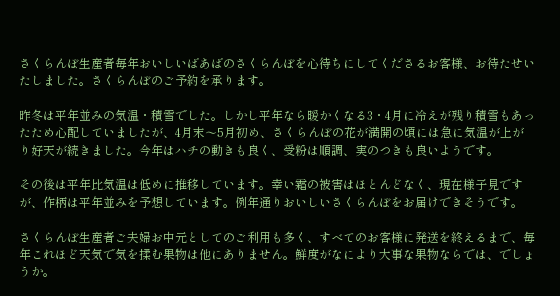さくらんぼ生産者毎年おいしいばあばのさくらんぼを心待ちにしてくださるお客様、お待たせいたしました。さくらんぼのご予約を承ります。

昨冬は平年並みの気温・積雪でした。しかし平年なら暖かくなる3・4月に冷えが残り積雪もあったため心配していましたが、4月末〜5月初め、さくらんぼの花が満開の頃には急に気温が上がり好天が続きました。今年はハチの動きも良く、受粉は順調、実のつきも良いようです。

その後は平年比気温は低めに推移しています。幸い霜の被害はほとんどなく、現在様子見ですが、作柄は平年並みを予想しています。例年通りおいしいさくらんぼをお届けできそうです。

さくらんぼ生産者ご夫婦お中元としてのご利用も多く、すべてのお客様に発送を終えるまで、毎年これほど天気で気を揉む果物は他にありません。鮮度がなにより大事な果物ならでは、でしょうか。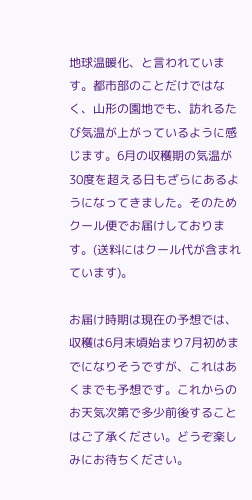地球温暖化、と言われています。都市部のことだけではなく、山形の園地でも、訪れるたび気温が上がっているように感じます。6月の収穫期の気温が30度を超える日もざらにあるようになってきました。そのためクール便でお届けしております。(送料にはクール代が含まれています)。

お届け時期は現在の予想では、収穫は6月末頃始まり7月初めまでになりそうですが、これはあくまでも予想です。これからのお天気次第で多少前後することはご了承ください。どうぞ楽しみにお待ちください。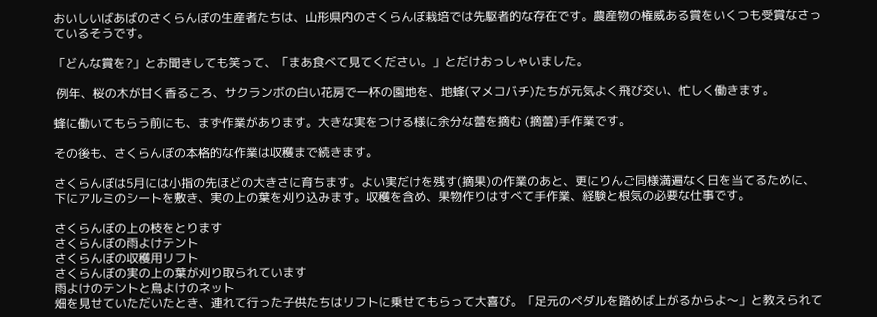おいしいばあばのさくらんぼの生産者たちは、山形県内のさくらんぼ栽培では先駆者的な存在です。農産物の権威ある賞をいくつも受賞なさっているそうです。

「どんな賞を?」とお聞きしても笑って、「まあ食べて見てください。」とだけおっしゃいました。

 例年、桜の木が甘く香るころ、サクランボの白い花房で一杯の園地を、地蜂(マメコバチ)たちが元気よく飛び交い、忙しく働きます。

蜂に働いてもらう前にも、まず作業があります。大きな実をつける様に余分な蕾を摘む (摘蕾)手作業です。

その後も、さくらんぼの本格的な作業は収穫まで続きます。

さくらんぼは5月には小指の先ほどの大きさに育ちます。よい実だけを残す(摘果)の作業のあと、更にりんご同様満遍なく日を当てるために、下にアルミのシートを敷き、実の上の葉を刈り込みます。収穫を含め、果物作りはすべて手作業、経験と根気の必要な仕事です。

さくらんぼの上の枝をとります
さくらんぼの雨よけテント
さくらんぼの収穫用リフト
さくらんぼの実の上の葉が刈り取られています
雨よけのテントと鳥よけのネット
畑を見せていただいたとき、連れて行った子供たちはリフトに乗せてもらって大喜び。「足元のペダルを踏めば上がるからよ〜」と教えられて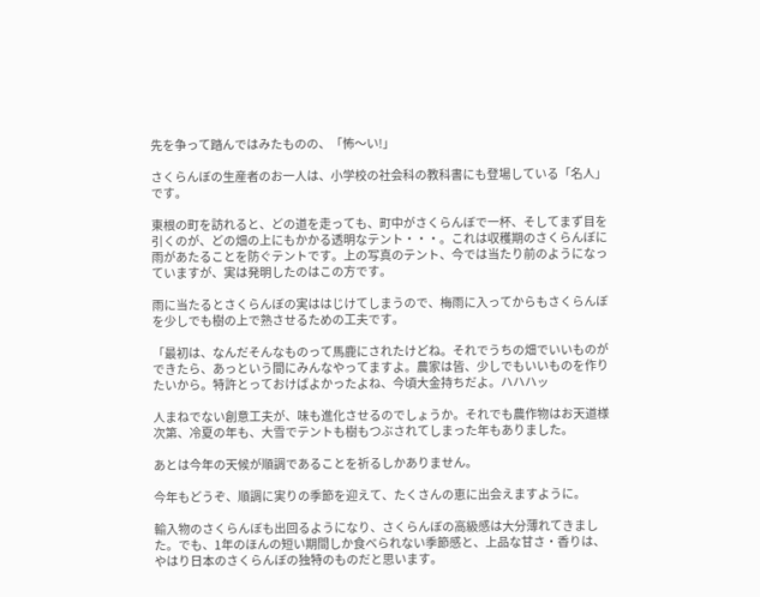先を争って踏んではみたものの、「怖〜い!」

さくらんぼの生産者のお一人は、小学校の社会科の教科書にも登場している「名人」です。

東根の町を訪れると、どの道を走っても、町中がさくらんぼで一杯、そしてまず目を引くのが、どの畑の上にもかかる透明なテント・・・。これは収穫期のさくらんぼに雨があたることを防ぐテントです。上の写真のテント、今では当たり前のようになっていますが、実は発明したのはこの方です。

雨に当たるとさくらんぼの実ははじけてしまうので、梅雨に入ってからもさくらんぼを少しでも樹の上で熟させるための工夫です。

「最初は、なんだそんなものって馬鹿にされたけどね。それでうちの畑でいいものができたら、あっという間にみんなやってますよ。農家は皆、少しでもいいものを作りたいから。特許とっておけばよかったよね、今頃大金持ちだよ。ハハハッ

人まねでない創意工夫が、味も進化させるのでしょうか。それでも農作物はお天道様次第、冷夏の年も、大雪でテントも樹もつぶされてしまった年もありました。

あとは今年の天候が順調であることを祈るしかありません。

今年もどうぞ、順調に実りの季節を迎えて、たくさんの恵に出会えますように。

輸入物のさくらんぼも出回るようになり、さくらんぼの高級感は大分薄れてきました。でも、1年のほんの短い期間しか食べられない季節感と、上品な甘さ・香りは、やはり日本のさくらんぼの独特のものだと思います。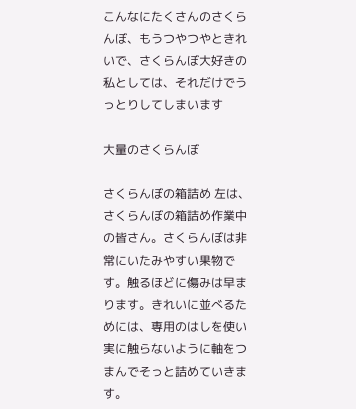こんなにたくさんのさくらんぼ、もうつやつやときれいで、さくらんぼ大好きの私としては、それだけでうっとりしてしまいます

大量のさくらんぼ

さくらんぼの箱詰め 左は、さくらんぼの箱詰め作業中の皆さん。さくらんぼは非常にいたみやすい果物です。触るほどに傷みは早まります。きれいに並べるためには、専用のはしを使い実に触らないように軸をつまんでそっと詰めていきます。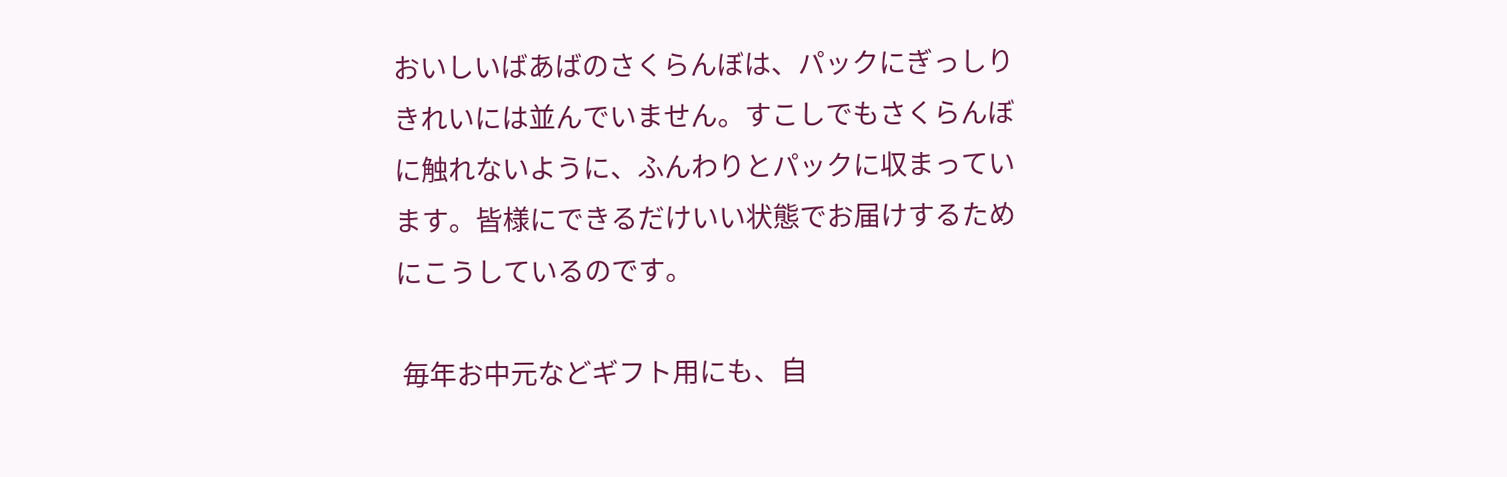おいしいばあばのさくらんぼは、パックにぎっしりきれいには並んでいません。すこしでもさくらんぼに触れないように、ふんわりとパックに収まっています。皆様にできるだけいい状態でお届けするためにこうしているのです。

 毎年お中元などギフト用にも、自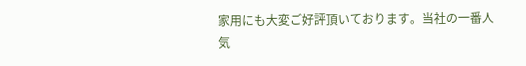家用にも大変ご好評頂いております。当社の一番人気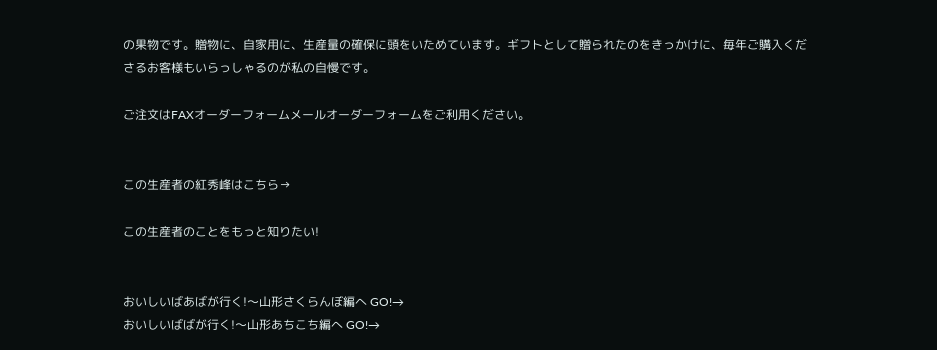の果物です。贈物に、自家用に、生産量の確保に頭をいためています。ギフトとして贈られたのをきっかけに、毎年ご購入くださるお客様もいらっしゃるのが私の自慢です。

ご注文はFAXオーダーフォームメールオーダーフォームをご利用ください。


この生産者の紅秀峰はこちら→

この生産者のことをもっと知りたい!


おいしいばあばが行く!〜山形さくらんぼ編へ GO!→
おいしいばばが行く!〜山形あちこち編へ GO!→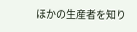ほかの生産者を知り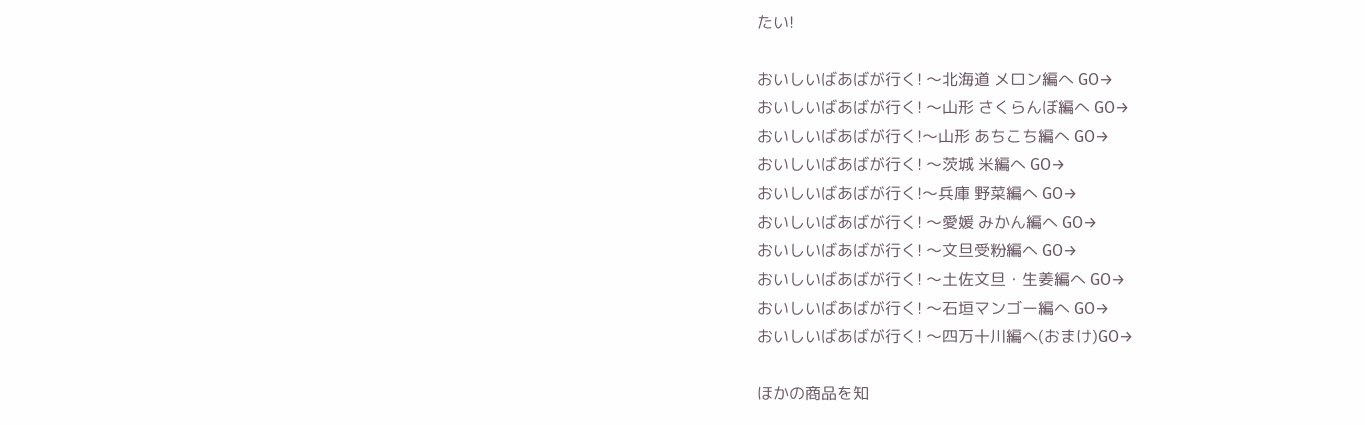たい!

おいしいばあばが行く! 〜北海道 メロン編へ GO→
おいしいばあばが行く! 〜山形 さくらんぼ編へ GO→
おいしいばあばが行く!〜山形 あちこち編へ GO→
おいしいばあばが行く! 〜茨城 米編へ GO→
おいしいばあばが行く!〜兵庫 野菜編へ GO→
おいしいばあばが行く! 〜愛媛 みかん編へ GO→
おいしいばあばが行く! 〜文旦受粉編へ GO→
おいしいばあばが行く! 〜土佐文旦・生姜編へ GO→
おいしいばあばが行く! 〜石垣マンゴー編へ GO→
おいしいばあばが行く! 〜四万十川編へ(おまけ)GO→

ほかの商品を知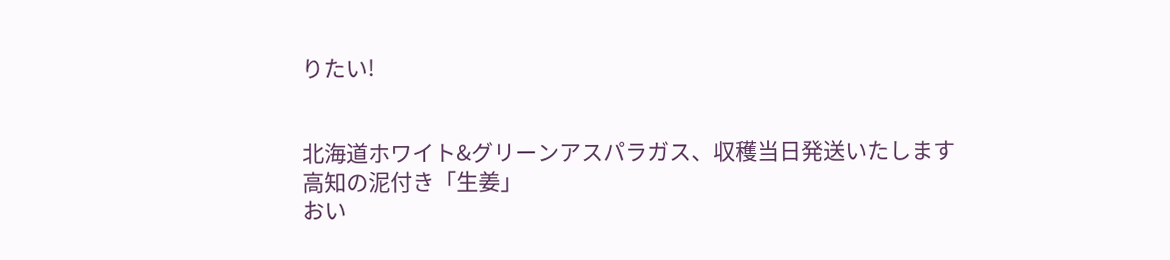りたい!


北海道ホワイト&グリーンアスパラガス、収穫当日発送いたします
高知の泥付き「生姜」
おい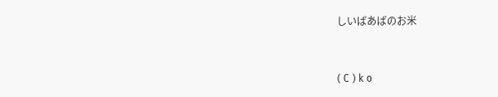しいばあばのお米


( C ) k o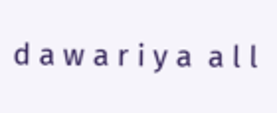d a w a r i y a  a l l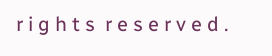r i g h t s  r e s e r v e d .